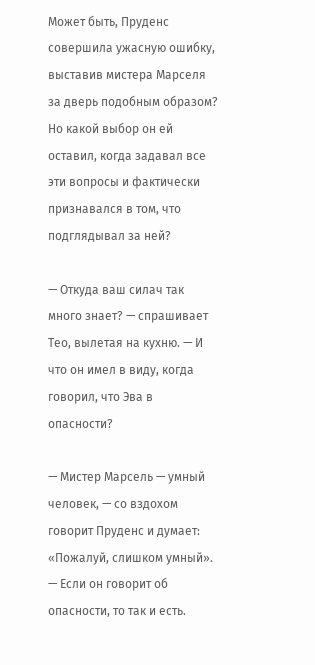Может быть, Пруденс совершила ужасную ошибку, выставив мистера Марселя за дверь подобным образом? Но какой выбор он ей оставил, когда задавал все эти вопросы и фактически признавался в том, что подглядывал за ней?

— Откуда ваш силач так много знает? — спрашивает Тео, вылетая на кухню. — И что он имел в виду, когда говорил, что Эва в опасности?

— Мистер Марсель — умный человек, — со вздохом говорит Пруденс и думает: «Пожалуй, слишком умный». — Если он говорит об опасности, то так и есть.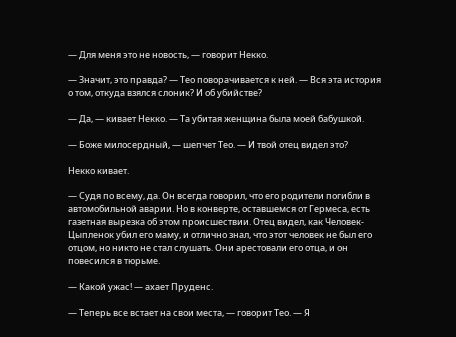— Для меня это не новость, — говорит Некко.

— Значит, это правда? — Тео поворачивается к ней. — Вся эта история о том, откуда взялся слоник? И об убийстве?

— Да, — кивает Некко. — Та убитая женщина была моей бабушкой.

— Боже милосердный, — шепчет Тео. — И твой отец видел это?

Некко кивает.

— Судя по всему, да. Он всегда говорил, что его родители погибли в автомобильной аварии. Но в конверте, оставшемся от Гермеса, есть газетная вырезка об этом происшествии. Отец видел, как Человек-Цыпленок убил его маму, и отлично знал, что этот человек не был его отцом, но никто не стал слушать. Они арестовали его отца, и он повесился в тюрьме.

— Какой ужас! — ахает Пруденс.

— Теперь все встает на свои места, — говорит Тео. — Я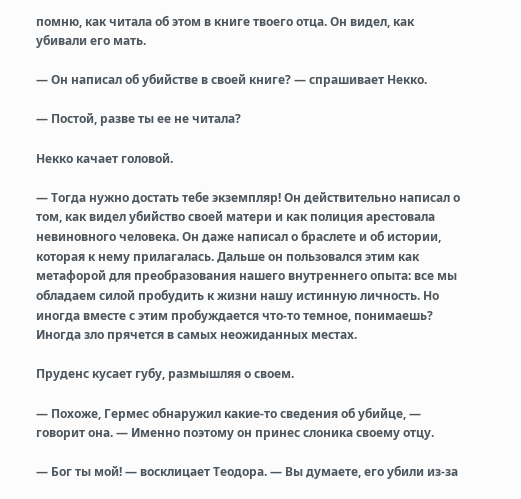помню, как читала об этом в книге твоего отца. Он видел, как убивали его мать.

— Он написал об убийстве в своей книге? — спрашивает Некко.

— Постой, разве ты ее не читала?

Некко качает головой.

— Тогда нужно достать тебе экземпляр! Он действительно написал о том, как видел убийство своей матери и как полиция арестовала невиновного человека. Он даже написал о браслете и об истории, которая к нему прилагалась. Дальше он пользовался этим как метафорой для преобразования нашего внутреннего опыта: все мы обладаем силой пробудить к жизни нашу истинную личность. Но иногда вместе с этим пробуждается что-то темное, понимаешь? Иногда зло прячется в самых неожиданных местах.

Пруденс кусает губу, размышляя о своем.

— Похоже, Гермес обнаружил какие-то сведения об убийце, — говорит она. — Именно поэтому он принес слоника своему отцу.

— Бог ты мой! — восклицает Теодора. — Вы думаете, его убили из-за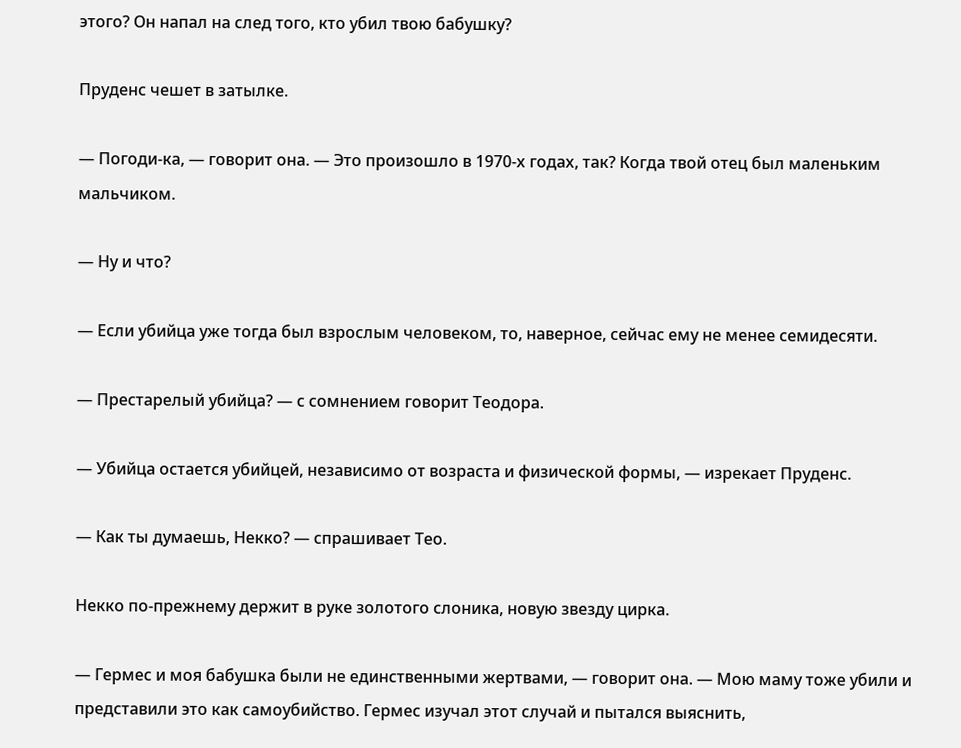этого? Он напал на след того, кто убил твою бабушку?

Пруденс чешет в затылке.

— Погоди-ка, — говорит она. — Это произошло в 1970-х годах, так? Когда твой отец был маленьким мальчиком.

— Ну и что?

— Если убийца уже тогда был взрослым человеком, то, наверное, сейчас ему не менее семидесяти.

— Престарелый убийца? — с сомнением говорит Теодора.

— Убийца остается убийцей, независимо от возраста и физической формы, — изрекает Пруденс.

— Как ты думаешь, Некко? — спрашивает Тео.

Некко по-прежнему держит в руке золотого слоника, новую звезду цирка.

— Гермес и моя бабушка были не единственными жертвами, — говорит она. — Мою маму тоже убили и представили это как самоубийство. Гермес изучал этот случай и пытался выяснить,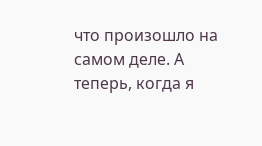что произошло на самом деле. А теперь, когда я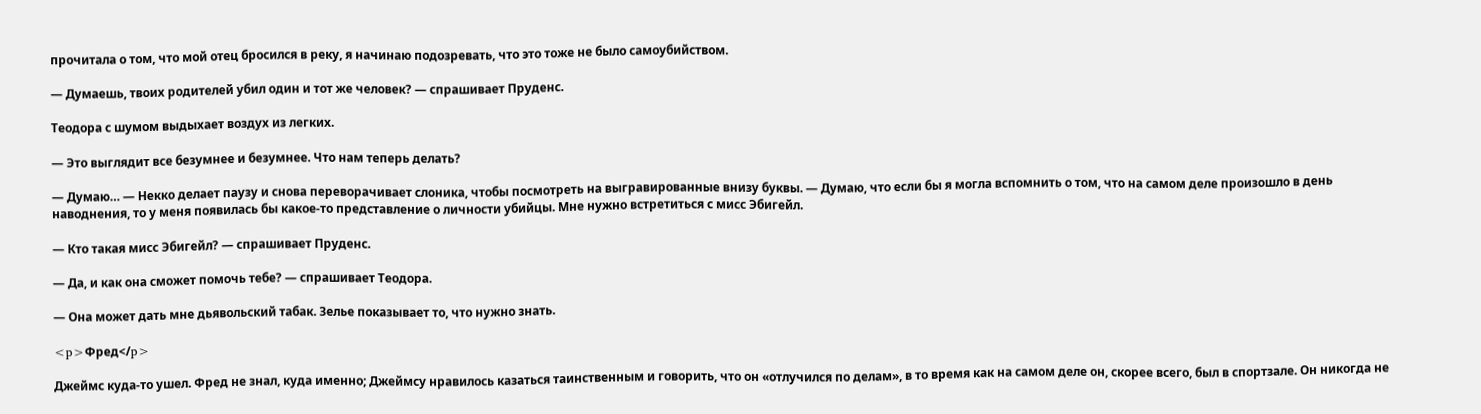прочитала о том, что мой отец бросился в реку, я начинаю подозревать, что это тоже не было самоубийством.

— Думаешь, твоих родителей убил один и тот же человек? — спрашивает Пруденс.

Теодора с шумом выдыхает воздух из легких.

— Это выглядит все безумнее и безумнее. Что нам теперь делать?

— Думаю… — Некко делает паузу и снова переворачивает слоника, чтобы посмотреть на выгравированные внизу буквы. — Думаю, что если бы я могла вспомнить о том, что на самом деле произошло в день наводнения, то у меня появилась бы какое-то представление о личности убийцы. Мне нужно встретиться с мисс Эбигейл.

— Кто такая мисс Эбигейл? — спрашивает Пруденс.

— Да, и как она сможет помочь тебе? — спрашивает Теодора.

— Она может дать мне дьявольский табак. Зелье показывает то, что нужно знать.

<p>Фред</p>

Джеймс куда-то ушел. Фред не знал, куда именно; Джеймсу нравилось казаться таинственным и говорить, что он «отлучился по делам», в то время как на самом деле он, скорее всего, был в спортзале. Он никогда не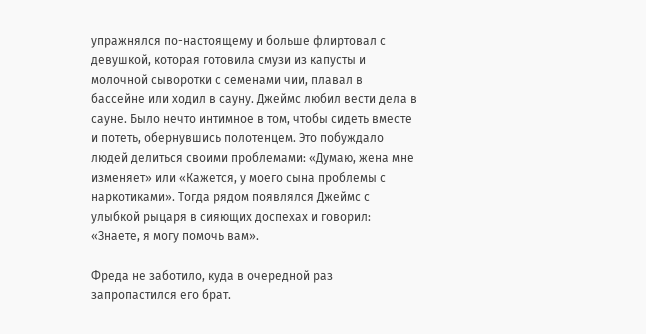упражнялся по-настоящему и больше флиртовал с девушкой, которая готовила смузи из капусты и молочной сыворотки с семенами чии, плавал в бассейне или ходил в сауну. Джеймс любил вести дела в сауне. Было нечто интимное в том, чтобы сидеть вместе и потеть, обернувшись полотенцем. Это побуждало людей делиться своими проблемами: «Думаю, жена мне изменяет» или «Кажется, у моего сына проблемы с наркотиками». Тогда рядом появлялся Джеймс с улыбкой рыцаря в сияющих доспехах и говорил: «Знаете, я могу помочь вам».

Фреда не заботило, куда в очередной раз запропастился его брат.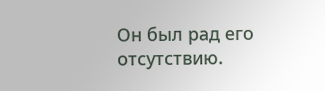Он был рад его отсутствию.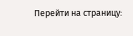Перейти на страницу: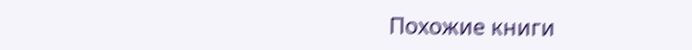Похожие книги